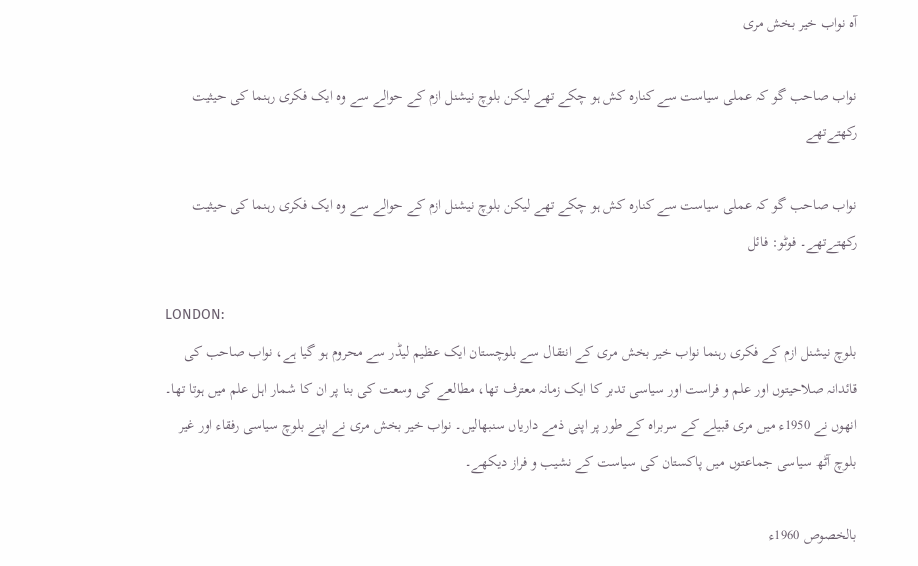آہ نواب خیر بخش مری

نواب صاحب گو کہ عملی سیاست سے کنارہ کش ہو چکے تھے لیکن بلوچ نیشنل ازم کے حوالے سے وہ ایک فکری رہنما کی حیثیت رکھتےتھے

نواب صاحب گو کہ عملی سیاست سے کنارہ کش ہو چکے تھے لیکن بلوچ نیشنل ازم کے حوالے سے وہ ایک فکری رہنما کی حیثیت رکھتےتھے۔ فوٹو: فائل

LONDON:
بلوچ نیشنل ازم کے فکری رہنما نواب خیر بخش مری کے انتقال سے بلوچستان ایک عظیم لیڈر سے محروم ہو گیا ہے، نواب صاحب کی قائدانہ صلاحیتوں اور علم و فراست اور سیاسی تدبر کا ایک زمانہ معترف تھا، مطالعے کی وسعت کی بنا پر ان کا شمار اہل علم میں ہوتا تھا۔ انھوں نے 1950ء میں مری قبیلے کے سربراہ کے طور پر اپنی ذمے داریاں سنبھالیں۔ نواب خیر بخش مری نے اپنے بلوچ سیاسی رفقاء اور غیر بلوچ آٹھ سیاسی جماعتوں میں پاکستان کی سیاست کے نشیب و فراز دیکھے۔

بالخصوص 1960ء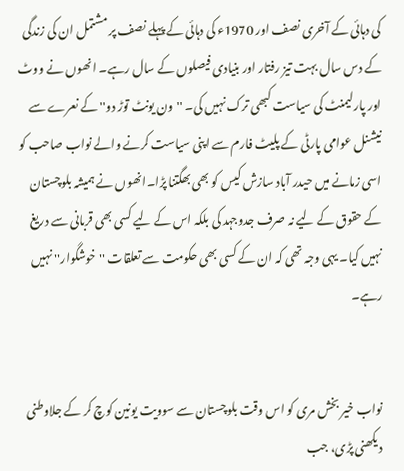کی دہائی کے آخری نصف اور 1970ء کی دہائی کے پہلے نصف پر مشتمل ان کی زندگی کے دس سال بہت تیز رفتار اور بنیادی فیصلوں کے سال رہے۔ انھوں نے ووٹ اور پارلیمنٹ کی سیاست کبھی ترک نہیں کی۔ ''ون یونٹ توڑ دو'' کے نعرے سے نیشنل عوامی پارٹی کے پلیٹ فارم سے اپنی سیاست کرنے والے نواب صاحب کو اسی زمانے میں حیدر آباد سازش کیس کو بھی بھگتنا پڑا۔انھوں نے ہمیشہ بلوچستان کے حقوق کے لیے نہ صرف جدوجہد کی بلکہ اس کے لیے کسی بھی قربانی سے دریغ نہیں کیا۔ یہی وجہ تھی کہ ان کے کسی بھی حکومت سے تعلقات ''خوشگوار'' نہیں رہے۔


نواب خیر بخش مری کو اس وقت بلوچستان سے سوویت یونین کوچ کر کے جلاوطنی دیکھنی پڑی، جب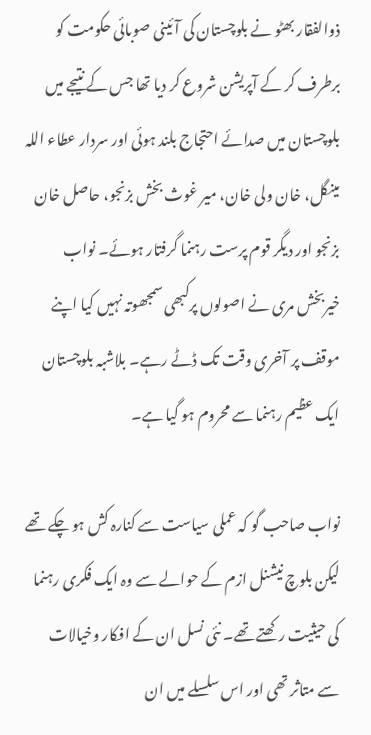ذوالفقار بھٹو نے بلوچستان کی آئینی صوبائی حکومت کو برطرف کر کے آپریشن شروع کر دیا تھا جس کے نتیجے میں بلوچستان میں صدائے احتجاج بلند ہوئی اور سردار عطاء اللہ مینگل، خان ولی خان، میر غوث بخش بزنجو، حاصل خان بزنجو اور دیگر قوم پرست رہنما گرفتار ہوئے۔ نواب خیربخش مری نے اصولوں پرکبھی سمجھوتہ نہیں کیا اپنے موقف پر آخری وقت تک ڈٹے رہے۔ بلاشبہ بلوچستان ایک عظیم رہنما سے محروم ہو گیا ہے۔

نواب صاحب گو کہ عملی سیاست سے کنارہ کش ہو چکے تھے لیکن بلوچ نیشنل ازم کے حوالے سے وہ ایک فکری رہنما کی حیثیت رکھتے تھے۔ نئی نسل ان کے افکار وخیالات سے متاثر تھی اور اس سلسلے میں ان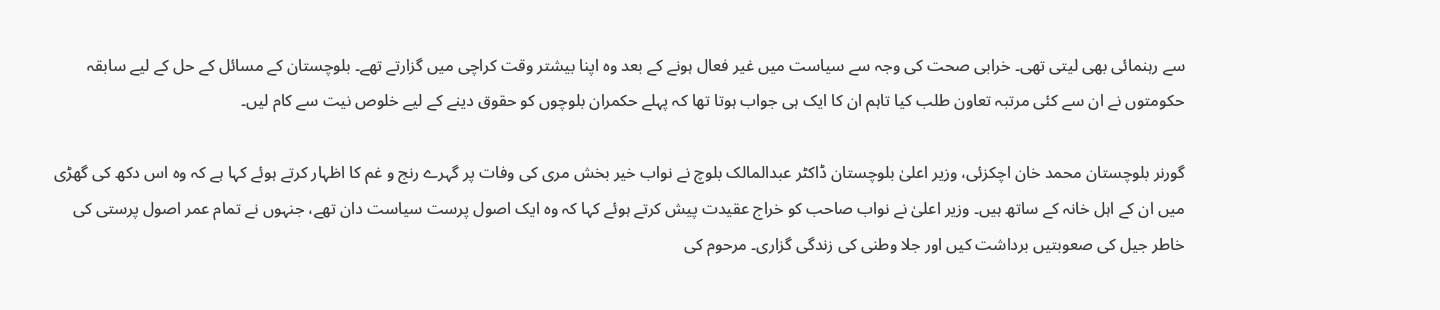سے رہنمائی بھی لیتی تھی۔ خرابی صحت کی وجہ سے سیاست میں غیر فعال ہونے کے بعد وہ اپنا بیشتر وقت کراچی میں گزارتے تھے۔ بلوچستان کے مسائل کے حل کے لیے سابقہ حکومتوں نے ان سے کئی مرتبہ تعاون طلب کیا تاہم ان کا ایک ہی جواب ہوتا تھا کہ پہلے حکمران بلوچوں کو حقوق دینے کے لیے خلوص نیت سے کام لیں۔

گورنر بلوچستان محمد خان اچکزئی، وزیر اعلیٰ بلوچستان ڈاکٹر عبدالمالک بلوچ نے نواب خیر بخش مری کی وفات پر گہرے رنج و غم کا اظہار کرتے ہوئے کہا ہے کہ وہ اس دکھ کی گھڑی میں ان کے اہل خانہ کے ساتھ ہیں۔ وزیر اعلیٰ نے نواب صاحب کو خراج عقیدت پیش کرتے ہوئے کہا کہ وہ ایک اصول پرست سیاست دان تھے، جنہوں نے تمام عمر اصول پرستی کی خاطر جیل کی صعوبتیں برداشت کیں اور جلا وطنی کی زندگی گزاری۔ مرحوم کی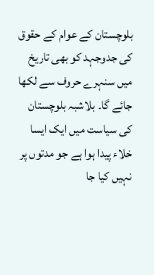بلوچستان کے عوام کے حقوق کی جدوجہد کو بھی تاریخ میں سنہرے حروف سے لکھا جائے گا۔ بلاشبہ بلوچستان کی سیاست میں ایک ایسا خلاء پیدا ہوا ہے جو مدتوں پر نہیں کیا جا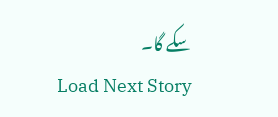سکے گا۔
Load Next Story